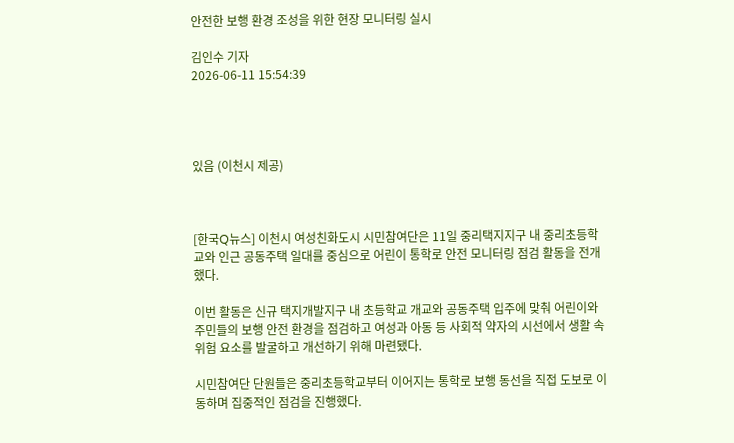안전한 보행 환경 조성을 위한 현장 모니터링 실시

김인수 기자
2026-06-11 15:54:39




있음 (이천시 제공)



[한국Q뉴스] 이천시 여성친화도시 시민참여단은 11일 중리택지지구 내 중리초등학교와 인근 공동주택 일대를 중심으로 어린이 통학로 안전 모니터링 점검 활동을 전개했다.

이번 활동은 신규 택지개발지구 내 초등학교 개교와 공동주택 입주에 맞춰 어린이와 주민들의 보행 안전 환경을 점검하고 여성과 아동 등 사회적 약자의 시선에서 생활 속 위험 요소를 발굴하고 개선하기 위해 마련됐다.

시민참여단 단원들은 중리초등학교부터 이어지는 통학로 보행 동선을 직접 도보로 이동하며 집중적인 점검을 진행했다.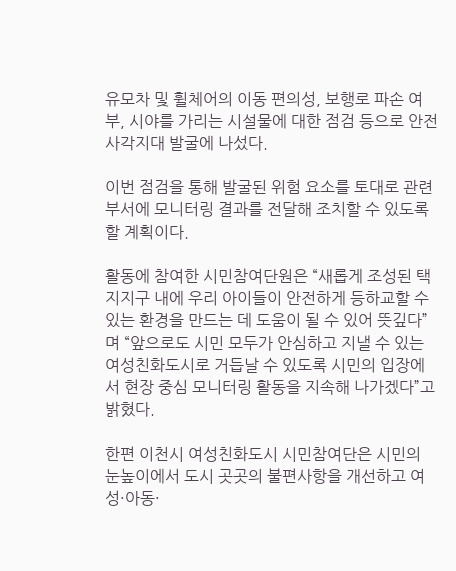유모차 및 휠체어의 이동 편의성, 보행로 파손 여부, 시야를 가리는 시설물에 대한 점검 등으로 안전 사각지대 발굴에 나섰다.

이번 점검을 통해 발굴된 위험 요소를 토대로 관련 부서에 모니터링 결과를 전달해 조치할 수 있도록 할 계획이다.

활동에 참여한 시민참여단원은 “새롭게 조성된 택지지구 내에 우리 아이들이 안전하게 등하교할 수 있는 환경을 만드는 데 도움이 될 수 있어 뜻깊다”며 “앞으로도 시민 모두가 안심하고 지낼 수 있는 여성친화도시로 거듭날 수 있도록 시민의 입장에서 현장 중심 모니터링 활동을 지속해 나가겠다”고 밝혔다.

한편 이천시 여성친화도시 시민참여단은 시민의 눈높이에서 도시 곳곳의 불편사항을 개선하고 여성·아동·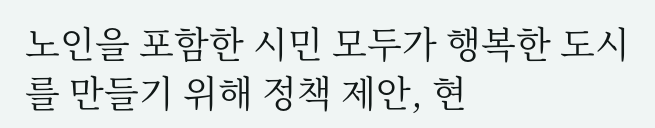노인을 포함한 시민 모두가 행복한 도시를 만들기 위해 정책 제안, 현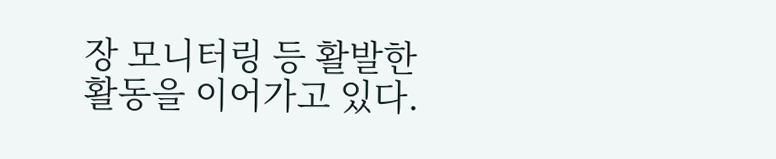장 모니터링 등 활발한 활동을 이어가고 있다.